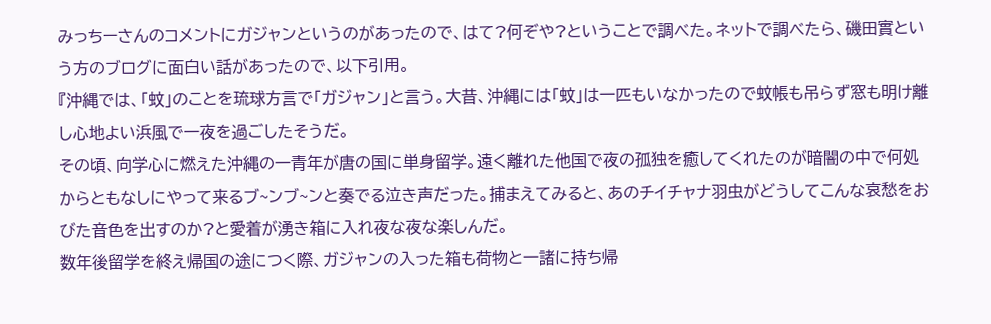みっちーさんのコメントにガジャンというのがあったので、はて?何ぞや?ということで調べた。ネットで調べたら、磯田實という方のブログに面白い話があったので、以下引用。
『沖縄では、「蚊」のことを琉球方言で「ガジャン」と言う。大昔、沖縄には「蚊」は一匹もいなかったので蚊帳も吊らず窓も明け離し心地よい浜風で一夜を過ごしたそうだ。
その頃、向学心に燃えた沖縄の一青年が唐の国に単身留学。遠く離れた他国で夜の孤独を癒してくれたのが暗闇の中で何処からともなしにやって来るブ~ンブ~ンと奏でる泣き声だった。捕まえてみると、あのチイチャナ羽虫がどうしてこんな哀愁をおびた音色を出すのか?と愛着が湧き箱に入れ夜な夜な楽しんだ。
数年後留学を終え帰国の途につく際、ガジャンの入った箱も荷物と一諸に持ち帰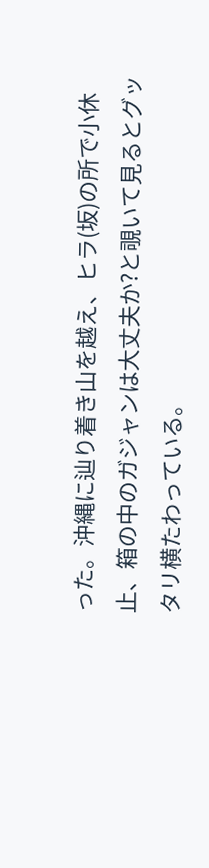った。沖縄に辿り着き山を越え、ヒラ(坂)の所で小休止、箱の中のガジャンは大丈夫か?と覗いて見るとグッタリ横たわっている。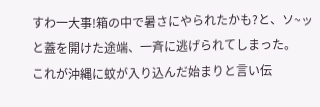すわ一大事!箱の中で暑さにやられたかも?と、ソ~ッと蓋を開けた途端、一斉に逃げられてしまった。
これが沖縄に蚊が入り込んだ始まりと言い伝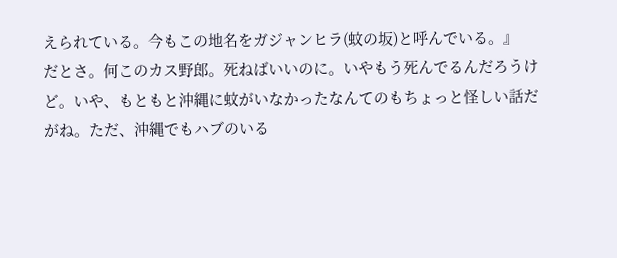えられている。今もこの地名をガジャンヒラ(蚊の坂)と呼んでいる。』
だとさ。何このカス野郎。死ねばいいのに。いやもう死んでるんだろうけど。いや、もともと沖縄に蚊がいなかったなんてのもちょっと怪しい話だがね。ただ、沖縄でもハブのいる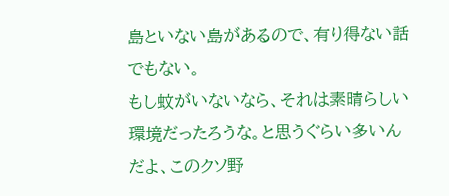島といない島があるので、有り得ない話でもない。
もし蚊がいないなら、それは素晴らしい環境だったろうな。と思うぐらい多いんだよ、このクソ野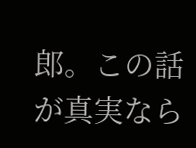郎。この話が真実なら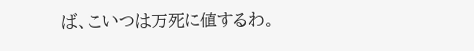ば、こいつは万死に値するわ。